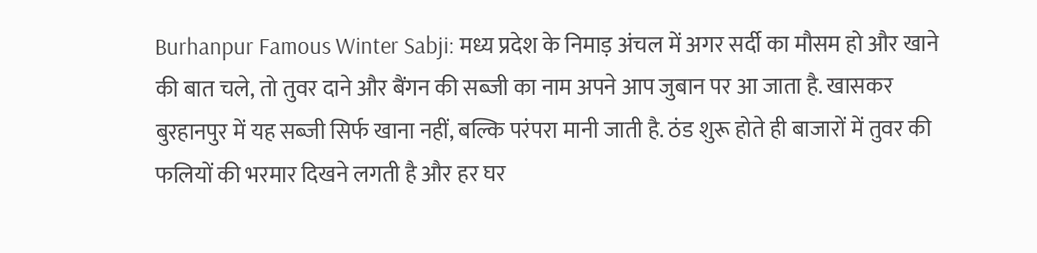Burhanpur Famous Winter Sabji: मध्य प्रदेश के निमाड़ अंचल में अगर सर्दी का मौसम हो और खाने की बात चले, तो तुवर दाने और बैंगन की सब्जी का नाम अपने आप जुबान पर आ जाता है. खासकर बुरहानपुर में यह सब्जी सिर्फ खाना नहीं, बल्कि परंपरा मानी जाती है. ठंड शुरू होते ही बाजारों में तुवर की फलियों की भरमार दिखने लगती है और हर घर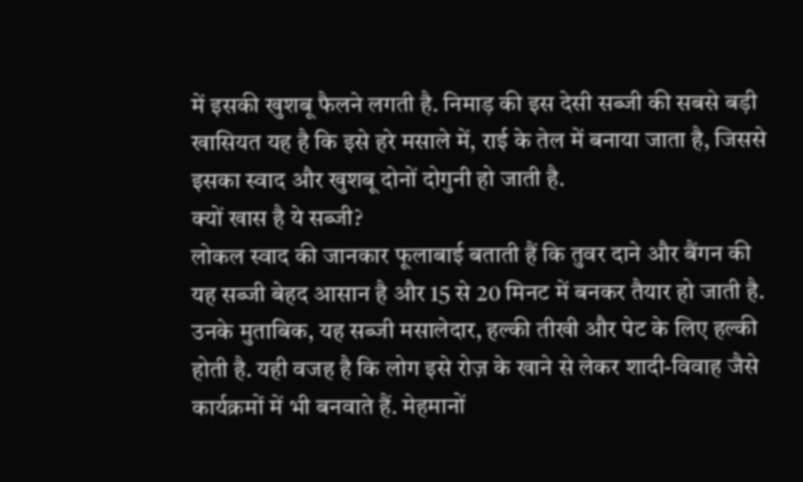में इसकी खुशबू फैलने लगती है. निमाड़ की इस देसी सब्जी की सबसे बड़ी खासियत यह है कि इसे हरे मसाले में, राई के तेल में बनाया जाता है, जिससे इसका स्वाद और खुशबू दोनों दोगुनी हो जाती है.
क्यों खास है ये सब्जी?
लोकल स्वाद की जानकार फूलाबाई बताती हैं कि तुवर दाने और बैंगन की यह सब्जी बेहद आसान है और 15 से 20 मिनट में बनकर तैयार हो जाती है. उनके मुताबिक, यह सब्जी मसालेदार, हल्की तीखी और पेट के लिए हल्की होती है. यही वजह है कि लोग इसे रोज़ के खाने से लेकर शादी-विवाह जैसे कार्यक्रमों में भी बनवाते हैं. मेहमानों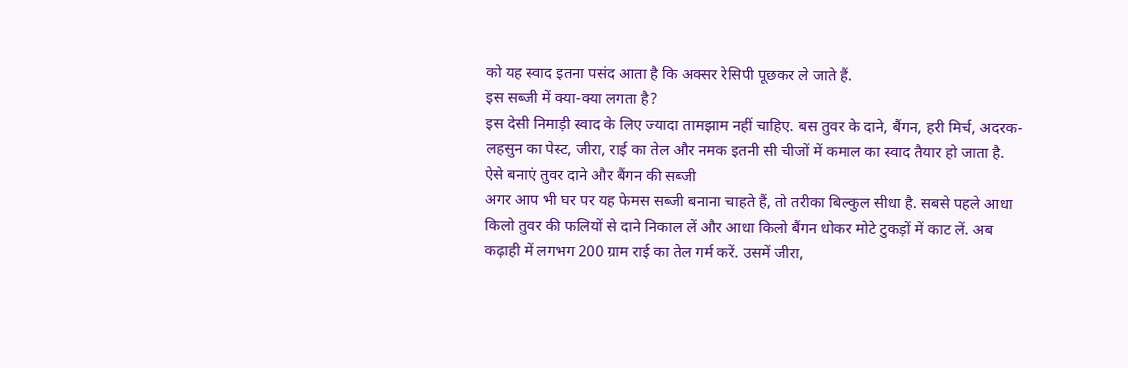को यह स्वाद इतना पसंद आता है कि अक्सर रेसिपी पूछकर ले जाते हैं.
इस सब्जी में क्या-क्या लगता है?
इस देसी निमाड़ी स्वाद के लिए ज्यादा तामझाम नहीं चाहिए. बस तुवर के दाने, बैंगन, हरी मिर्च, अदरक-लहसुन का पेस्ट, जीरा, राई का तेल और नमक इतनी सी चीजों में कमाल का स्वाद तैयार हो जाता है.
ऐसे बनाएं तुवर दाने और बैंगन की सब्जी
अगर आप भी घर पर यह फेमस सब्जी बनाना चाहते हैं, तो तरीका बिल्कुल सीधा है. सबसे पहले आधा किलो तुवर की फलियों से दाने निकाल लें और आधा किलो बैंगन धोकर मोटे टुकड़ों में काट लें. अब कढ़ाही में लगभग 200 ग्राम राई का तेल गर्म करें. उसमें जीरा,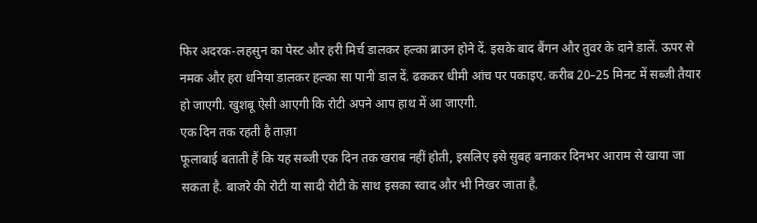फिर अदरक-लहसुन का पेस्ट और हरी मिर्च डालकर हल्का ब्राउन होने दें. इसके बाद बैंगन और तुवर के दाने डालें. ऊपर से नमक और हरा धनिया डालकर हल्का सा पानी डाल दें. ढककर धीमी आंच पर पकाइए. करीब 20–25 मिनट में सब्जी तैयार हो जाएगी. खुशबू ऐसी आएगी कि रोटी अपने आप हाथ में आ जाएगी.
एक दिन तक रहती है ताज़ा
फूलाबाई बताती हैं कि यह सब्जी एक दिन तक खराब नहीं होती, इसलिए इसे सुबह बनाकर दिनभर आराम से खाया जा सकता है. बाजरे की रोटी या सादी रोटी के साथ इसका स्वाद और भी निखर जाता है.